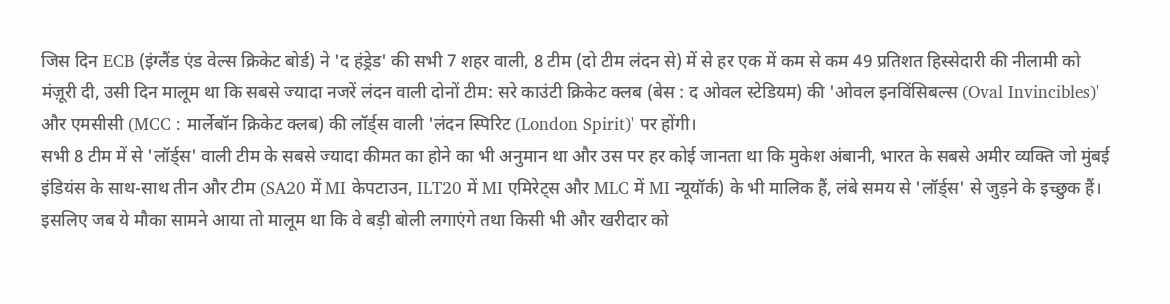जिस दिन ECB (इंग्लैंड एंड वेल्स क्रिकेट बोर्ड) ने 'द हंड्रेड' की सभी 7 शहर वाली, 8 टीम (दो टीम लंदन से) में से हर एक में कम से कम 49 प्रतिशत हिस्सेदारी की नीलामी को मंज़ूरी दी, उसी दिन मालूम था कि सबसे ज्यादा नजरें लंदन वाली दोनों टीम: सरे काउंटी क्रिकेट क्लब (बेस : द ओवल स्टेडियम) की 'ओवल इनविंसिबल्स (Oval Invincibles)' और एमसीसी (MCC : मार्लेबॉन क्रिकेट क्लब) की लॉर्ड्स वाली 'लंदन स्पिरिट (London Spirit)' पर होंगी।
सभी 8 टीम में से 'लॉर्ड्स' वाली टीम के सबसे ज्यादा कीमत का होने का भी अनुमान था और उस पर हर कोई जानता था कि मुकेश अंबानी, भारत के सबसे अमीर व्यक्ति जो मुंबई इंडियंस के साथ-साथ तीन और टीम (SA20 में MI केपटाउन, ILT20 में MI एमिरेट्स और MLC में MI न्यूयॉर्क) के भी मालिक हैं, लंबे समय से 'लॉर्ड्स' से जुड़ने के इच्छुक हैं। इसलिए जब ये मौका सामने आया तो मालूम था कि वे बड़ी बोली लगाएंगे तथा किसी भी और खरीदार को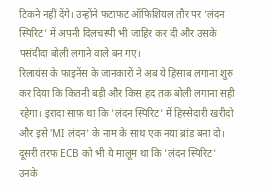टिकने नहीं देंगे। उन्होंने फटाफट ऑफिशियल तौर पर 'लंदन स्पिरिट' में अपनी दिलचस्पी भी जाहिर कर दी और उसके पसंदीदा बोली लगाने वाले बन गए।
रिलायंस के फाइनेंस के जानकारों ने अब ये हिसाब लगाना शुरु कर दिया कि कितनी बड़ी और किस हद तक बोली लगाना सही रहेगा। इरादा साफ़ था कि 'लंदन स्पिरिट' में हिस्सेदारी खरीदो और इसे 'MI लंदन' के नाम के साथ एक नया ब्रांड बना दो। दूसरी तरफ ECB को भी ये मालूम था कि 'लंदन स्पिरिट' उनके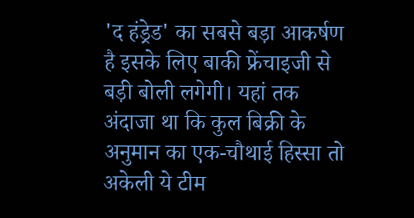'द हंड्रेड' का सबसे बड़ा आकर्षण है इसके लिए बाकी फ्रेंचाइजी से बड़ी बोली लगेगी। यहां तक अंदाजा था कि कुल बिक्री के अनुमान का एक-चौथाई हिस्सा तो अकेली ये टीम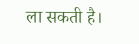ला सकती है।